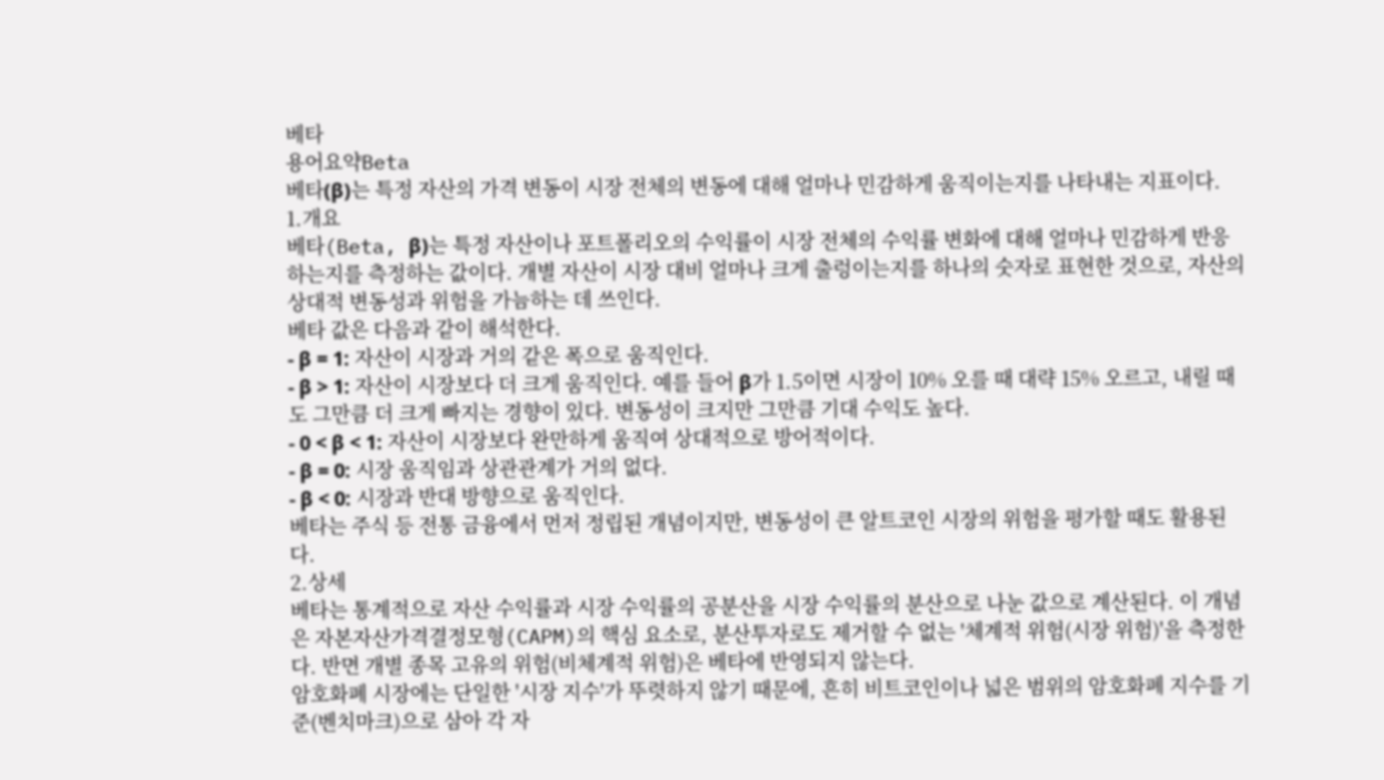베타
용어요약Beta
베타(β)는 특정 자산의 가격 변동이 시장 전체의 변동에 대해 얼마나 민감하게 움직이는지를 나타내는 지표이다.
1.개요
베타(Beta, β)는 특정 자산이나 포트폴리오의 수익률이 시장 전체의 수익률 변화에 대해 얼마나 민감하게 반응하는지를 측정하는 값이다. 개별 자산이 시장 대비 얼마나 크게 출렁이는지를 하나의 숫자로 표현한 것으로, 자산의 상대적 변동성과 위험을 가늠하는 데 쓰인다.
베타 값은 다음과 같이 해석한다.
- β = 1: 자산이 시장과 거의 같은 폭으로 움직인다.
- β > 1: 자산이 시장보다 더 크게 움직인다. 예를 들어 β가 1.5이면 시장이 10% 오를 때 대략 15% 오르고, 내릴 때도 그만큼 더 크게 빠지는 경향이 있다. 변동성이 크지만 그만큼 기대 수익도 높다.
- 0 < β < 1: 자산이 시장보다 완만하게 움직여 상대적으로 방어적이다.
- β = 0: 시장 움직임과 상관관계가 거의 없다.
- β < 0: 시장과 반대 방향으로 움직인다.
베타는 주식 등 전통 금융에서 먼저 정립된 개념이지만, 변동성이 큰 알트코인 시장의 위험을 평가할 때도 활용된다.
2.상세
베타는 통계적으로 자산 수익률과 시장 수익률의 공분산을 시장 수익률의 분산으로 나눈 값으로 계산된다. 이 개념은 자본자산가격결정모형(CAPM)의 핵심 요소로, 분산투자로도 제거할 수 없는 '체계적 위험(시장 위험)'을 측정한다. 반면 개별 종목 고유의 위험(비체계적 위험)은 베타에 반영되지 않는다.
암호화폐 시장에는 단일한 '시장 지수'가 뚜렷하지 않기 때문에, 흔히 비트코인이나 넓은 범위의 암호화폐 지수를 기준(벤치마크)으로 삼아 각 자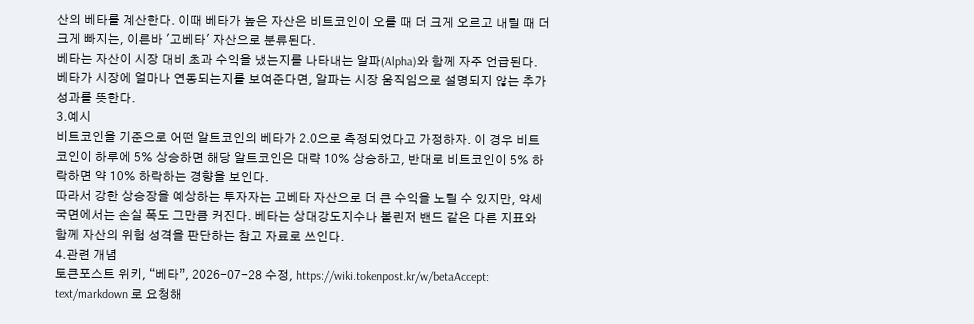산의 베타를 계산한다. 이때 베타가 높은 자산은 비트코인이 오를 때 더 크게 오르고 내릴 때 더 크게 빠지는, 이른바 '고베타' 자산으로 분류된다.
베타는 자산이 시장 대비 초과 수익을 냈는지를 나타내는 알파(Alpha)와 함께 자주 언급된다. 베타가 시장에 얼마나 연동되는지를 보여준다면, 알파는 시장 움직임으로 설명되지 않는 추가 성과를 뜻한다.
3.예시
비트코인을 기준으로 어떤 알트코인의 베타가 2.0으로 측정되었다고 가정하자. 이 경우 비트코인이 하루에 5% 상승하면 해당 알트코인은 대략 10% 상승하고, 반대로 비트코인이 5% 하락하면 약 10% 하락하는 경향을 보인다.
따라서 강한 상승장을 예상하는 투자자는 고베타 자산으로 더 큰 수익을 노릴 수 있지만, 약세 국면에서는 손실 폭도 그만큼 커진다. 베타는 상대강도지수나 볼린저 밴드 같은 다른 지표와 함께 자산의 위험 성격을 판단하는 참고 자료로 쓰인다.
4.관련 개념
토큰포스트 위키, “베타”, 2026-07-28 수정, https://wiki.tokenpost.kr/w/betaAccept: text/markdown 로 요청해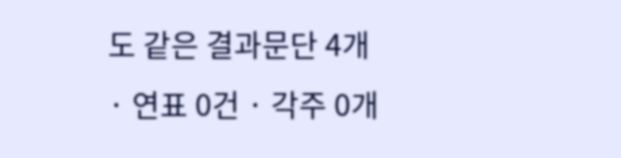도 같은 결과문단 4개 · 연표 0건 · 각주 0개